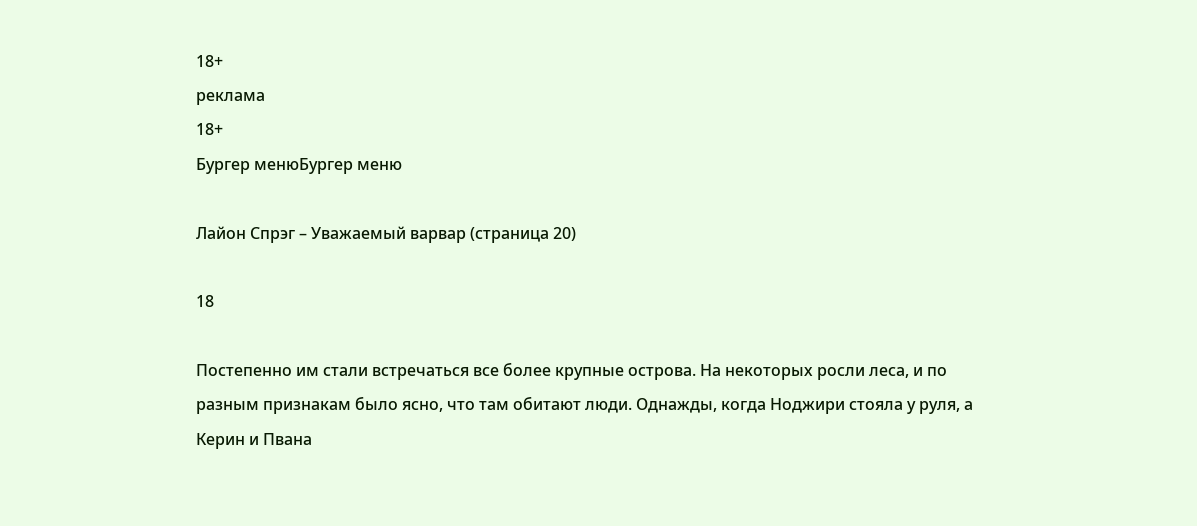18+
реклама
18+
Бургер менюБургер меню

Лайон Спрэг – Уважаемый варвар (страница 20)

18

Постепенно им стали встречаться все более крупные острова. На некоторых росли леса, и по разным признакам было ясно, что там обитают люди. Однажды, когда Ноджири стояла у руля, а Керин и Пвана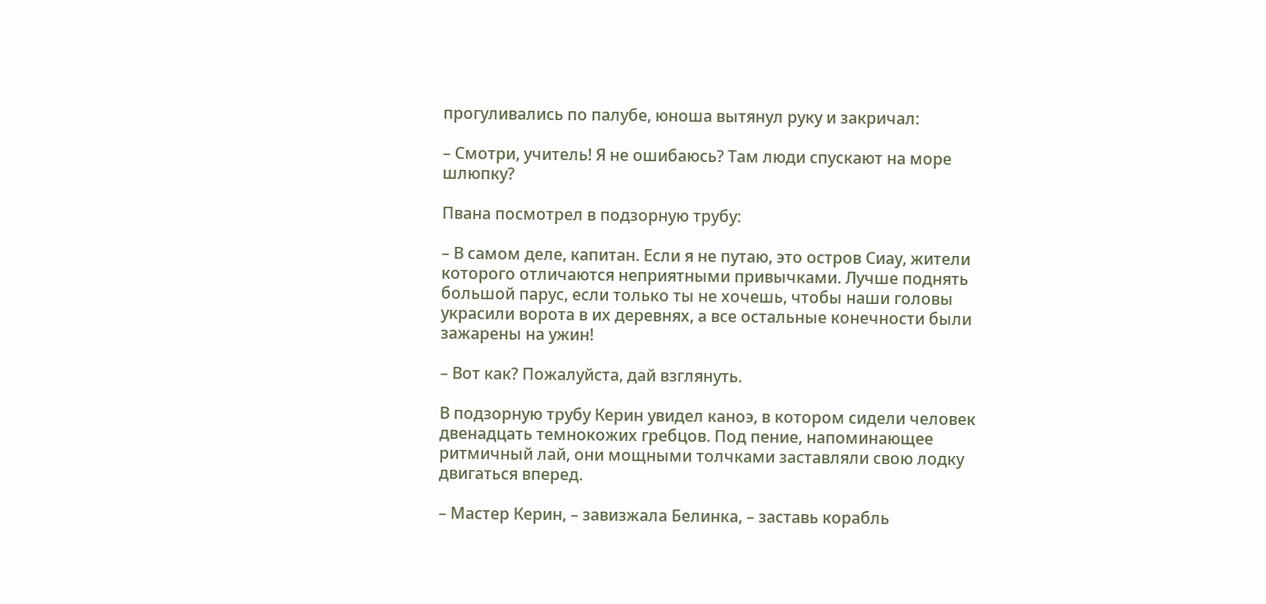прогуливались по палубе, юноша вытянул руку и закричал:

– Смотри, учитель! Я не ошибаюсь? Там люди спускают на море шлюпку?

Пвана посмотрел в подзорную трубу:

– В самом деле, капитан. Если я не путаю, это остров Сиау, жители которого отличаются неприятными привычками. Лучше поднять большой парус, если только ты не хочешь, чтобы наши головы украсили ворота в их деревнях, а все остальные конечности были зажарены на ужин!

– Вот как? Пожалуйста, дай взглянуть.

В подзорную трубу Керин увидел каноэ, в котором сидели человек двенадцать темнокожих гребцов. Под пение, напоминающее ритмичный лай, они мощными толчками заставляли свою лодку двигаться вперед.

– Мастер Керин, – завизжала Белинка, – заставь корабль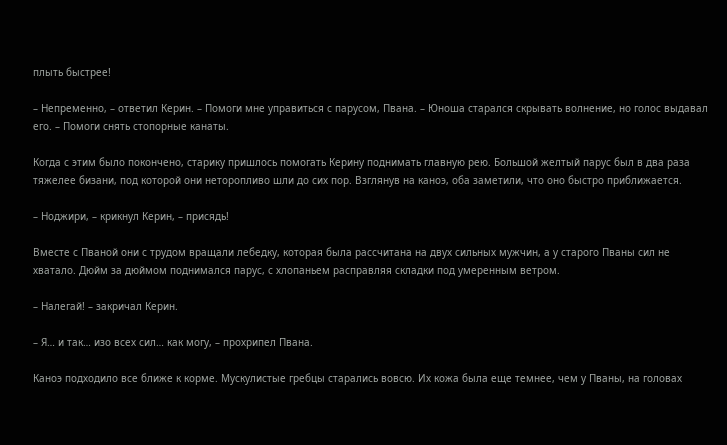плыть быстрее!

– Непременно, – ответил Керин. – Помоги мне управиться с парусом, Пвана. – Юноша старался скрывать волнение, но голос выдавал его. – Помоги снять стопорные канаты.

Когда с этим было покончено, старику пришлось помогать Керину поднимать главную рею. Большой желтый парус был в два раза тяжелее бизани, под которой они неторопливо шли до сих пор. Взглянув на каноэ, оба заметили, что оно быстро приближается.

– Ноджири, – крикнул Керин, – присядь!

Вместе с Пваной они с трудом вращали лебедку, которая была рассчитана на двух сильных мужчин, а у старого Пваны сил не хватало. Дюйм за дюймом поднимался парус, с хлопаньем расправляя складки под умеренным ветром.

– Налегай! – закричал Керин.

– Я… и так… изо всех сил… как могу, – прохрипел Пвана.

Каноэ подходило все ближе к корме. Мускулистые гребцы старались вовсю. Их кожа была еще темнее, чем у Пваны, на головах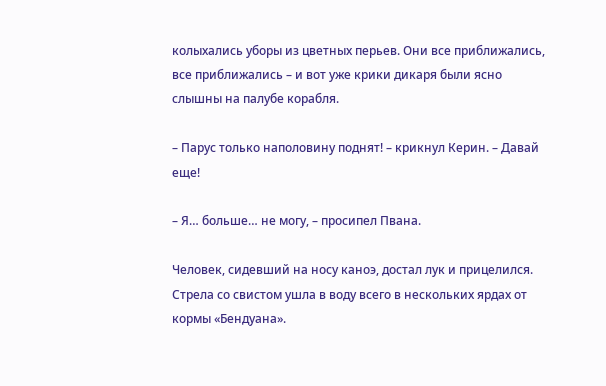колыхались уборы из цветных перьев. Они все приближались, все приближались – и вот уже крики дикаря были ясно слышны на палубе корабля.

– Парус только наполовину поднят! – крикнул Керин. – Давай еще!

– Я… больше… не могу, – просипел Пвана.

Человек, сидевший на носу каноэ, достал лук и прицелился. Стрела со свистом ушла в воду всего в нескольких ярдах от кормы «Бендуана».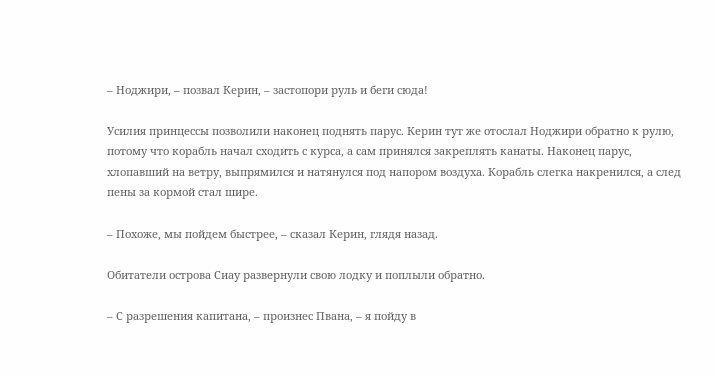– Ноджири, – позвал Керин, – застопори руль и беги сюда!

Усилия принцессы позволили наконец поднять парус. Керин тут же отослал Ноджири обратно к рулю, потому что корабль начал сходить с курса, а сам принялся закреплять канаты. Наконец парус, хлопавший на ветру, выпрямился и натянулся под напором воздуха. Корабль слегка накренился, а след пены за кормой стал шире.

– Похоже, мы пойдем быстрее, – сказал Керин, глядя назад.

Обитатели острова Сиау развернули свою лодку и поплыли обратно.

– С разрешения капитана, – произнес Пвана, – я пойду в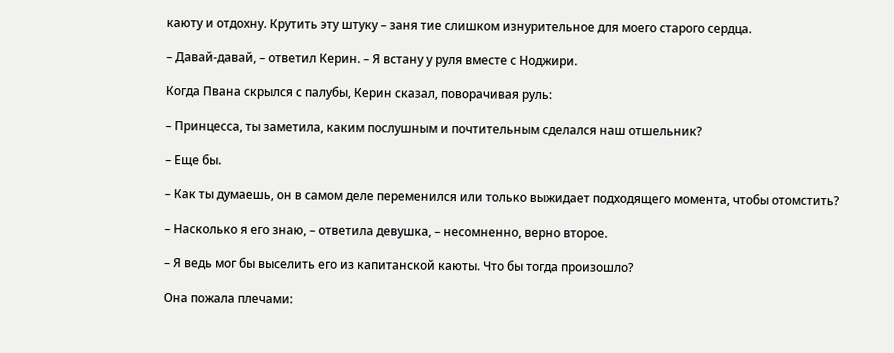каюту и отдохну. Крутить эту штуку – заня тие слишком изнурительное для моего старого сердца.

– Давай-давай, – ответил Керин. – Я встану у руля вместе с Ноджири.

Когда Пвана скрылся с палубы, Керин сказал, поворачивая руль:

– Принцесса, ты заметила, каким послушным и почтительным сделался наш отшельник?

– Еще бы.

– Как ты думаешь, он в самом деле переменился или только выжидает подходящего момента, чтобы отомстить?

– Насколько я его знаю, – ответила девушка, – несомненно, верно второе.

– Я ведь мог бы выселить его из капитанской каюты. Что бы тогда произошло?

Она пожала плечами: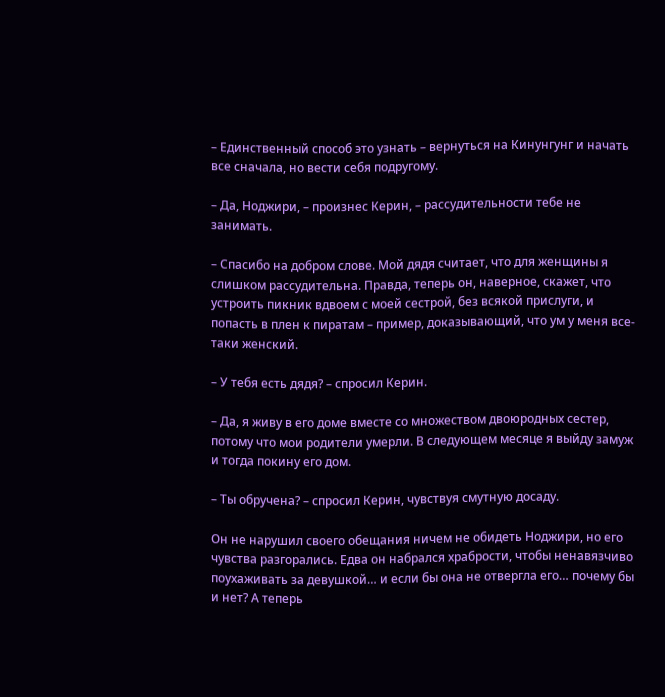– Единственный способ это узнать – вернуться на Кинунгунг и начать все сначала, но вести себя подругому.

– Да, Ноджири, – произнес Керин, – рассудительности тебе не занимать.

– Спасибо на добром слове. Мой дядя считает, что для женщины я слишком рассудительна. Правда, теперь он, наверное, скажет, что устроить пикник вдвоем с моей сестрой, без всякой прислуги, и попасть в плен к пиратам – пример, доказывающий, что ум у меня все-таки женский.

– У тебя есть дядя? – спросил Керин.

– Да, я живу в его доме вместе со множеством двоюродных сестер, потому что мои родители умерли. В следующем месяце я выйду замуж и тогда покину его дом.

– Ты обручена? – спросил Керин, чувствуя смутную досаду.

Он не нарушил своего обещания ничем не обидеть Ноджири, но его чувства разгорались. Едва он набрался храбрости, чтобы ненавязчиво поухаживать за девушкой… и если бы она не отвергла его… почему бы и нет? А теперь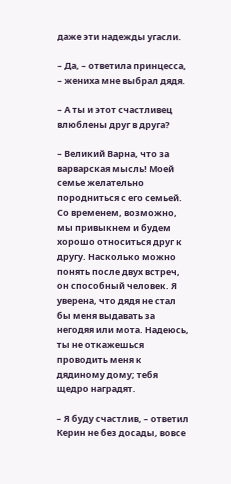даже эти надежды угасли.

– Да, – ответила принцесса, – жениха мне выбрал дядя.

– А ты и этот счастливец влюблены друг в друга?

– Великий Варна, что за варварская мысль! Моей семье желательно породниться с его семьей. Со временем, возможно, мы привыкнем и будем хорошо относиться друг к другу. Насколько можно понять после двух встреч, он способный человек. Я уверена, что дядя не стал бы меня выдавать за негодяя или мота. Надеюсь, ты не откажешься проводить меня к дядиному дому; тебя щедро наградят.

– Я буду счастлив, – ответил Керин не без досады, вовсе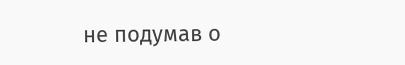не подумав о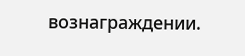вознаграждении.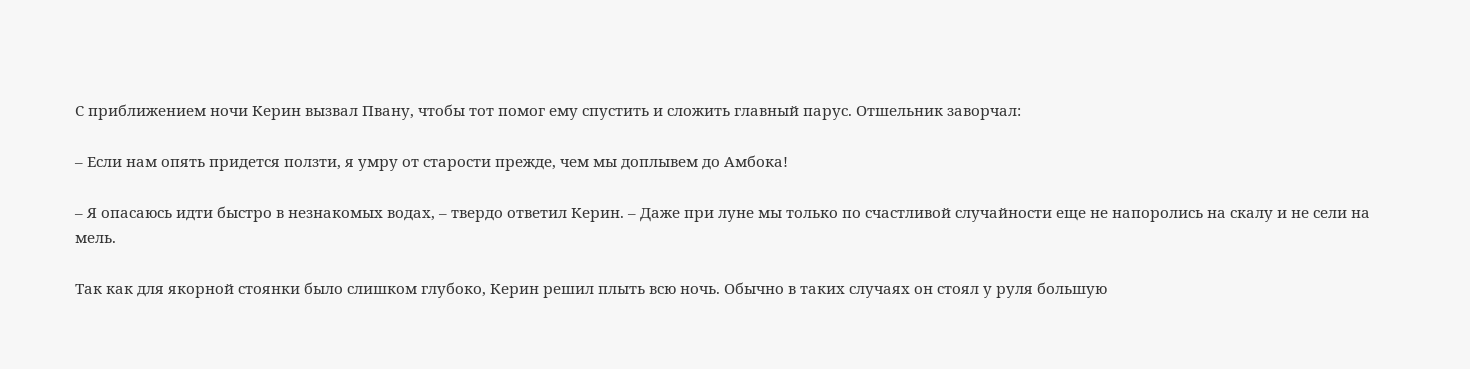С приближением ночи Керин вызвал Пвану, чтобы тот помог ему спустить и сложить главный парус. Отшельник заворчал:

– Если нам опять придется ползти, я умру от старости прежде, чем мы доплывем до Амбока!

– Я опасаюсь идти быстро в незнакомых водах, – твердо ответил Керин. – Даже при луне мы только по счастливой случайности еще не напоролись на скалу и не сели на мель.

Так как для якорной стоянки было слишком глубоко, Керин решил плыть всю ночь. Обычно в таких случаях он стоял у руля большую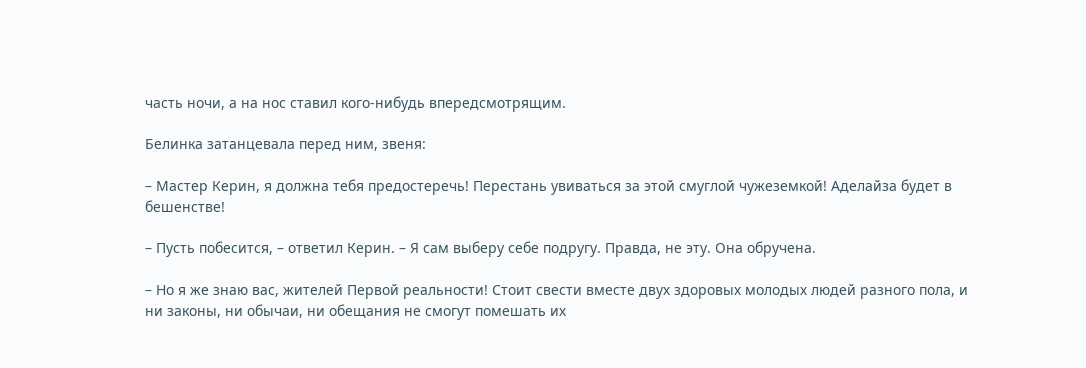часть ночи, а на нос ставил кого-нибудь впередсмотрящим.

Белинка затанцевала перед ним, звеня:

– Мастер Керин, я должна тебя предостеречь! Перестань увиваться за этой смуглой чужеземкой! Аделайза будет в бешенстве!

– Пусть побесится, – ответил Керин. – Я сам выберу себе подругу. Правда, не эту. Она обручена.

– Но я же знаю вас, жителей Первой реальности! Стоит свести вместе двух здоровых молодых людей разного пола, и ни законы, ни обычаи, ни обещания не смогут помешать их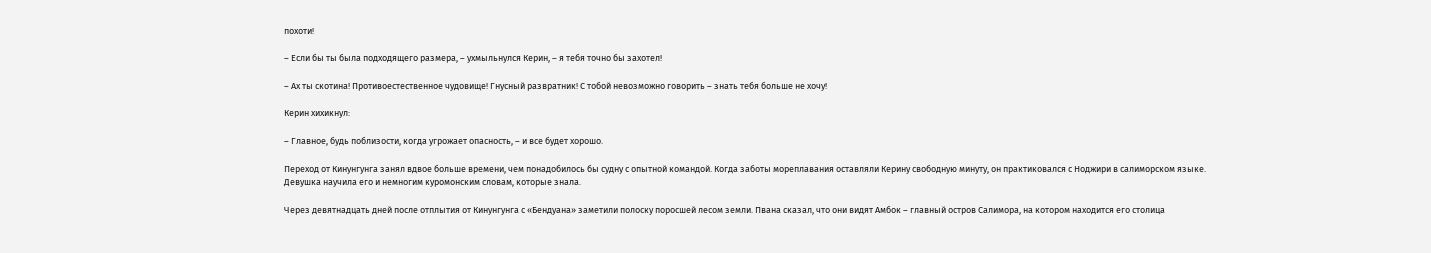похоти!

– Если бы ты была подходящего размера, – ухмыльнулся Керин, – я тебя точно бы захотел!

– Ах ты скотина! Противоестественное чудовище! Гнусный развратник! С тобой невозможно говорить – знать тебя больше не хочу!

Керин хихикнул:

– Главное, будь поблизости, когда угрожает опасность, – и все будет хорошо.

Переход от Кинунгунга занял вдвое больше времени, чем понадобилось бы судну с опытной командой. Когда заботы мореплавания оставляли Керину свободную минуту, он практиковался с Ноджири в салиморском языке. Девушка научила его и немногим куромонским словам, которые знала.

Через девятнадцать дней после отплытия от Кинунгунга с «Бендуана» заметили полоску поросшей лесом земли. Пвана сказал, что они видят Амбок – главный остров Салимора, на котором находится его столица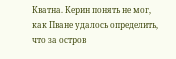Кватна. Керин понять не мог, как Пване удалось определить, что за остров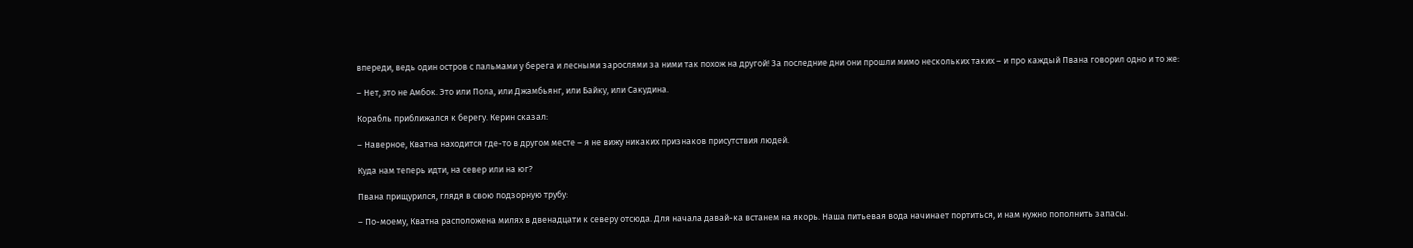впереди, ведь один остров с пальмами у берега и лесными зарослями за ними так похож на другой! За последние дни они прошли мимо нескольких таких – и про каждый Пвана говорил одно и то же:

– Нет, это не Амбок. Это или Пола, или Джамбьянг, или Байку, или Сакудина.

Корабль приближался к берегу. Керин сказал:

– Наверное, Кватна находится где-то в другом месте – я не вижу никаких признаков присутствия людей.

Куда нам теперь идти, на север или на юг?

Пвана прищурился, глядя в свою подзорную трубу:

– По-моему, Кватна расположена милях в двенадцати к северу отсюда. Для начала давай-ка встанем на якорь. Наша питьевая вода начинает портиться, и нам нужно пополнить запасы.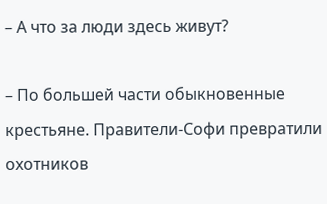– А что за люди здесь живут?

– По большей части обыкновенные крестьяне. Правители-Софи превратили охотников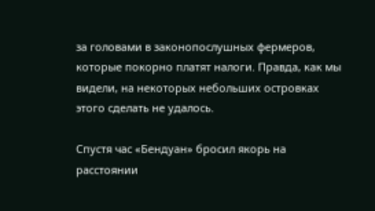за головами в законопослушных фермеров, которые покорно платят налоги. Правда, как мы видели, на некоторых небольших островках этого сделать не удалось.

Спустя час «Бендуан» бросил якорь на расстоянии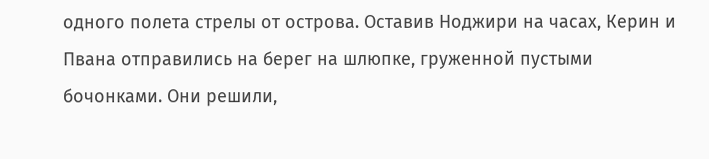одного полета стрелы от острова. Оставив Ноджири на часах, Керин и Пвана отправились на берег на шлюпке, груженной пустыми бочонками. Они решили,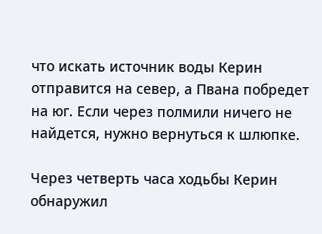что искать источник воды Керин отправится на север, а Пвана побредет на юг. Если через полмили ничего не найдется, нужно вернуться к шлюпке.

Через четверть часа ходьбы Керин обнаружил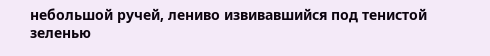небольшой ручей, лениво извивавшийся под тенистой зеленью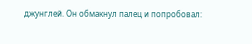джунглей. Он обмакнул палец и попробовал: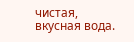чистая, вкусная вода.